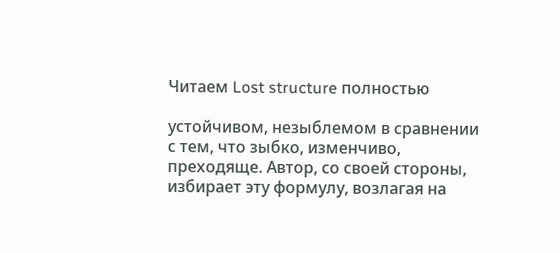Читаем Lost structure полностью

устойчивом, незыблемом в сравнении с тем, что зыбко, изменчиво, преходяще. Автор, со своей стороны, избирает эту формулу, возлагая на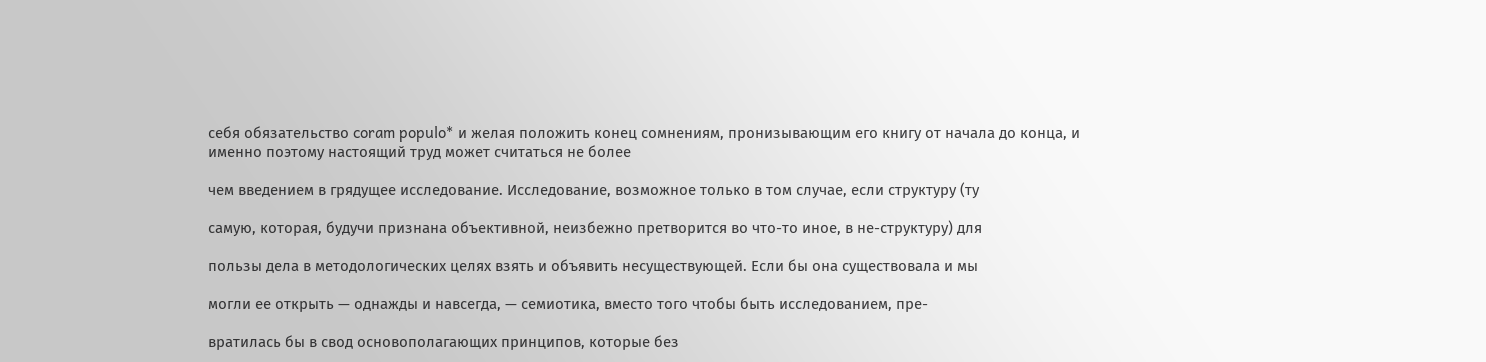себя обязательство coram populo* и желая положить конец сомнениям, пронизывающим его книгу от начала до конца, и именно поэтому настоящий труд может считаться не более

чем введением в грядущее исследование. Исследование, возможное только в том случае, если структуру (ту

самую, которая, будучи признана объективной, неизбежно претворится во что-то иное, в не-структуру) для

пользы дела в методологических целях взять и объявить несуществующей. Если бы она существовала и мы

могли ее открыть — однажды и навсегда, — семиотика, вместо того чтобы быть исследованием, пре-

вратилась бы в свод основополагающих принципов, которые без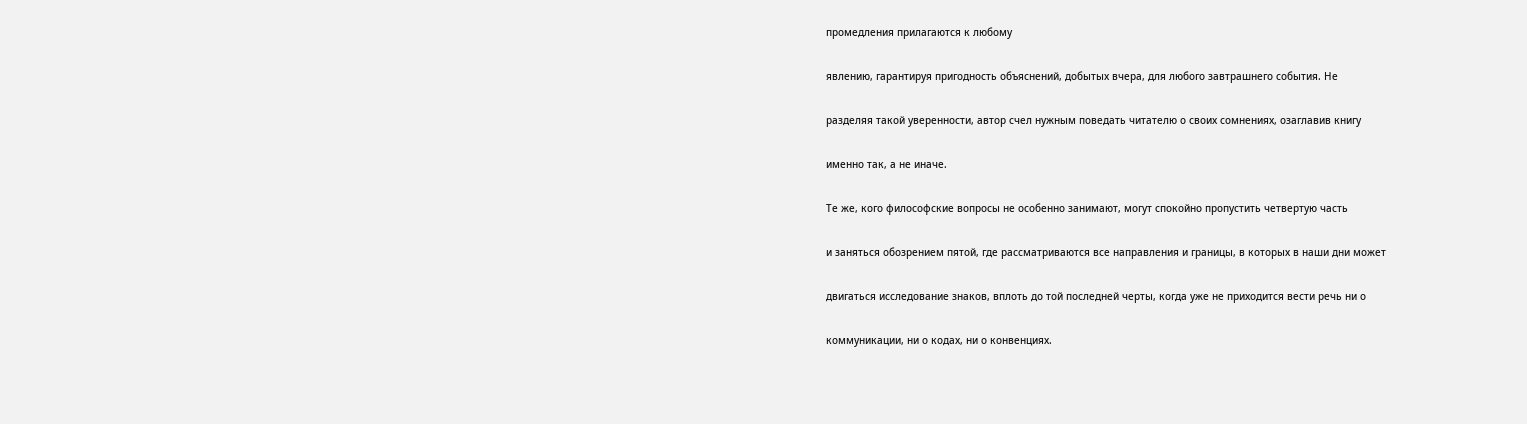промедления прилагаются к любому

явлению, гарантируя пригодность объяснений, добытых вчера, для любого завтрашнего события. Не

разделяя такой уверенности, автор счел нужным поведать читателю о своих сомнениях, озаглавив книгу

именно так, а не иначе.

Те же, кого философские вопросы не особенно занимают, могут спокойно пропустить четвертую часть

и заняться обозрением пятой, где рассматриваются все направления и границы, в которых в наши дни может

двигаться исследование знаков, вплоть до той последней черты, когда уже не приходится вести речь ни о

коммуникации, ни о кодах, ни о конвенциях.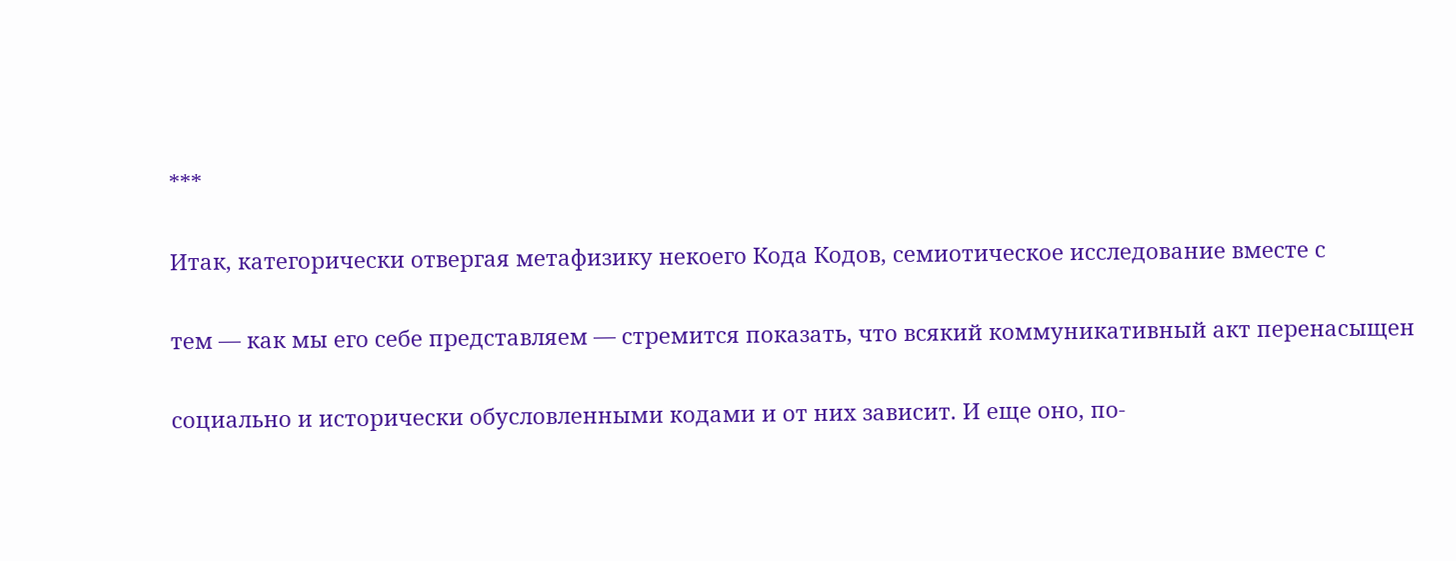***

Итак, категорически отвергая метафизику некоего Кода Кодов, семиотическое исследование вместе с

тем — как мы его себе представляем — стремится показать, что всякий коммуникативный акт перенасыщен

социально и исторически обусловленными кодами и от них зависит. И еще оно, по-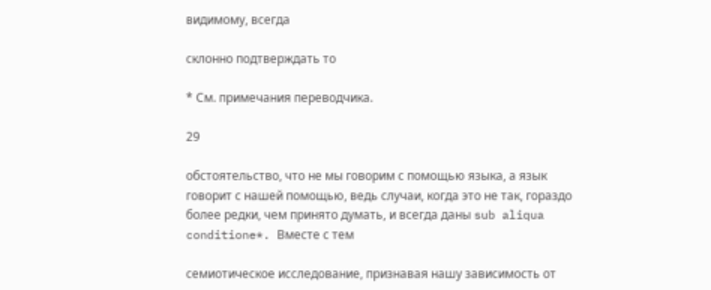видимому, всегда

склонно подтверждать то

* См. примечания переводчика.

29

обстоятельство, что не мы говорим с помощью языка, а язык говорит с нашей помощью, ведь случаи, когда это не так, гораздо более редки, чем принято думать, и всегда даны sub aliqua conditione*. Вместе с тем

семиотическое исследование, признавая нашу зависимость от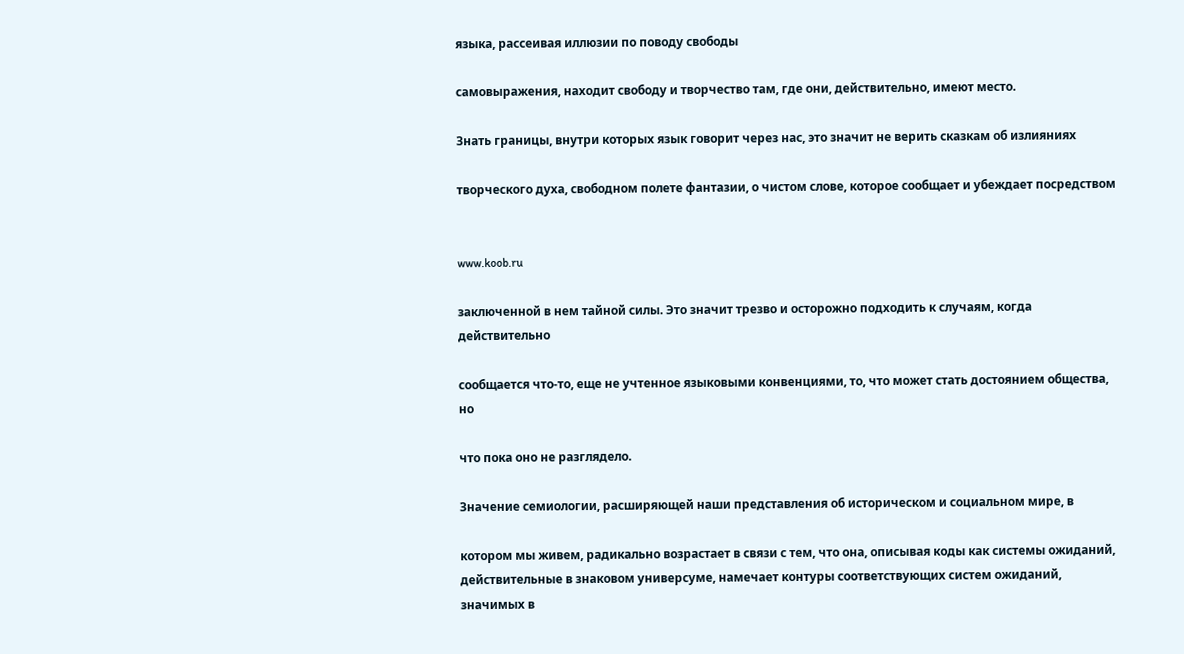языка, рассеивая иллюзии по поводу свободы

самовыражения, находит свободу и творчество там, где они, действительно, имеют место.

Знать границы, внутри которых язык говорит через нас, это значит не верить сказкам об излияниях

творческого духа, свободном полете фантазии, о чистом слове, которое сообщает и убеждает посредством


www.koob.ru

заключенной в нем тайной силы. Это значит трезво и осторожно подходить к случаям, когда действительно

сообщается что-то, еще не учтенное языковыми конвенциями, то, что может стать достоянием общества, но

что пока оно не разглядело.

Значение семиологии, расширяющей наши представления об историческом и социальном мире, в

котором мы живем, радикально возрастает в связи с тем, что она, описывая коды как системы ожиданий, действительные в знаковом универсуме, намечает контуры соответствующих систем ожиданий, значимых в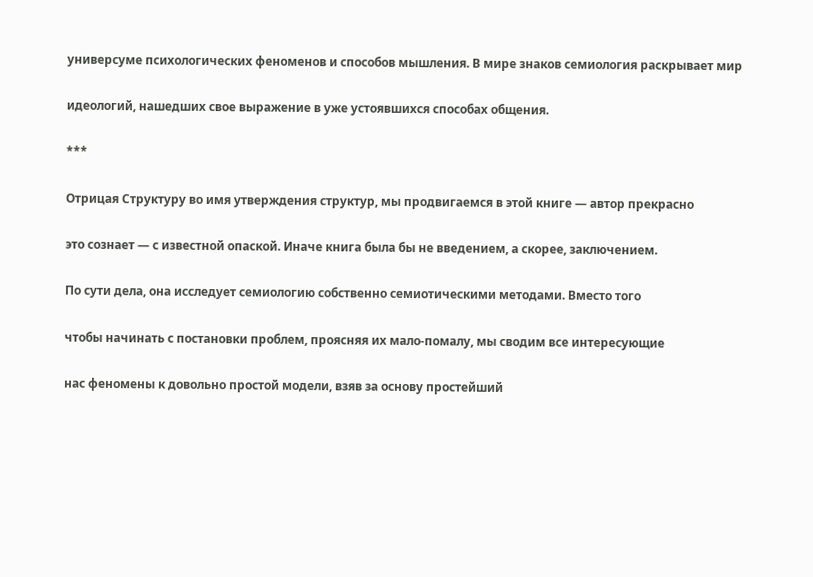универсуме психологических феноменов и способов мышления. В мире знаков семиология раскрывает мир

идеологий, нашедших свое выражение в уже устоявшихся способах общения.

***

Отрицая Структуру во имя утверждения структур, мы продвигаемся в этой книге — автор прекрасно

это сознает — с известной опаской. Иначе книга была бы не введением, а скорее, заключением.

По сути дела, она исследует семиологию собственно семиотическими методами. Вместо того

чтобы начинать с постановки проблем, проясняя их мало-помалу, мы сводим все интересующие

нас феномены к довольно простой модели, взяв за основу простейший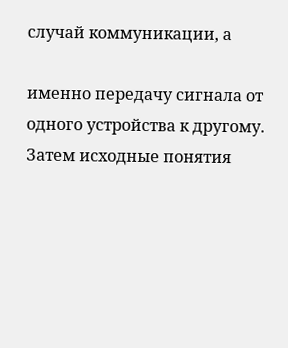случай коммуникации, а

именно передачу сигнала от одного устройства к другому. Затем исходные понятия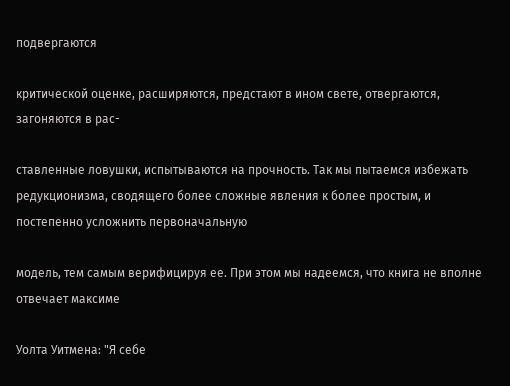подвергаются

критической оценке, расширяются, предстают в ином свете, отвергаются, загоняются в рас-

ставленные ловушки, испытываются на прочность. Так мы пытаемся избежать редукционизма, сводящего более сложные явления к более простым, и постепенно усложнить первоначальную

модель, тем самым верифицируя ее. При этом мы надеемся, что книга не вполне отвечает максиме

Уолта Уитмена: "Я себе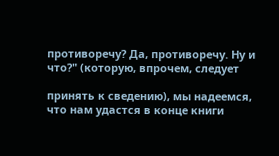противоречу? Да, противоречу. Ну и что?" (которую, впрочем, следует

принять к сведению), мы надеемся, что нам удастся в конце книги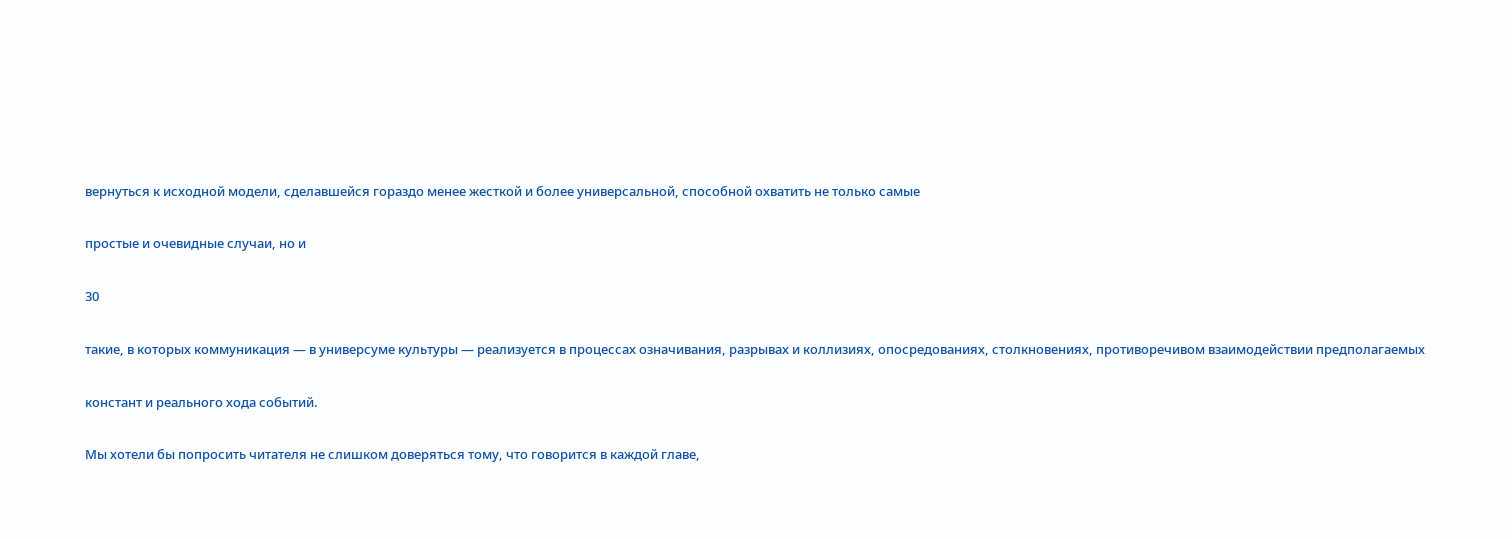вернуться к исходной модели, сделавшейся гораздо менее жесткой и более универсальной, способной охватить не только самые

простые и очевидные случаи, но и

30

такие, в которых коммуникация — в универсуме культуры — реализуется в процессах означивания, разрывах и коллизиях, опосредованиях, столкновениях, противоречивом взаимодействии предполагаемых

констант и реального хода событий.

Мы хотели бы попросить читателя не слишком доверяться тому, что говорится в каждой главе,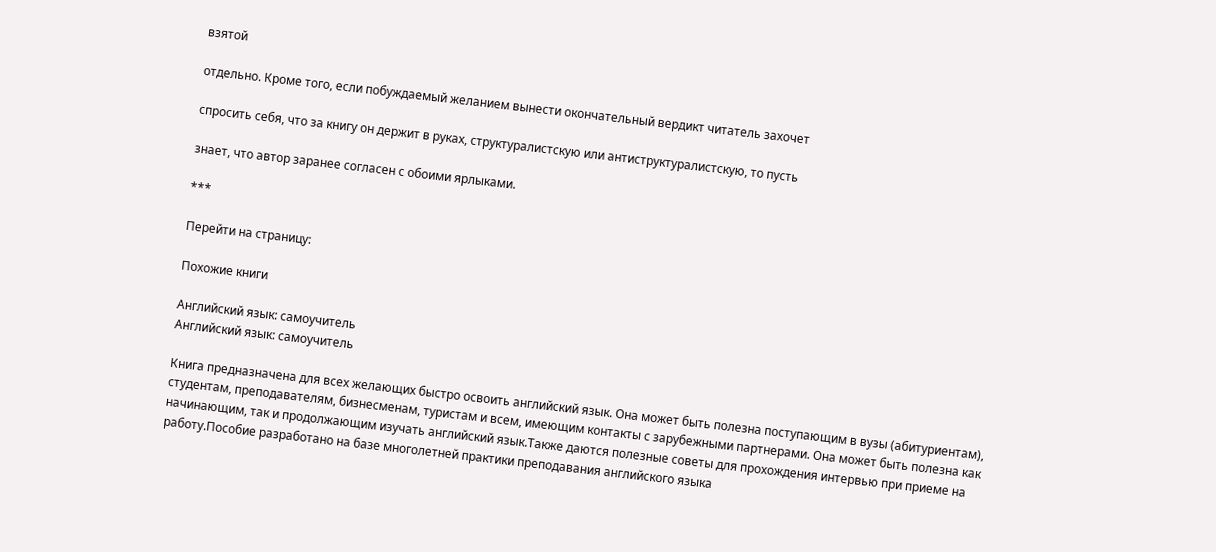взятой

отдельно. Кроме того, если побуждаемый желанием вынести окончательный вердикт читатель захочет

спросить себя, что за книгу он держит в руках, структуралистскую или антиструктуралистскую, то пусть

знает, что автор заранее согласен с обоими ярлыками.

***

Перейти на страницу:

Похожие книги

Английский язык: самоучитель
Английский язык: самоучитель

Книга предназначена для всех желающих быстро освоить английский язык. Она может быть полезна поступающим в вузы (абитуриентам), студентам, преподавателям, бизнесменам, туристам и всем, имеющим контакты с зарубежными партнерами. Она может быть полезна как начинающим, так и продолжающим изучать английский язык.Также даются полезные советы для прохождения интервью при приеме на работу.Пособие разработано на базе многолетней практики преподавания английского языка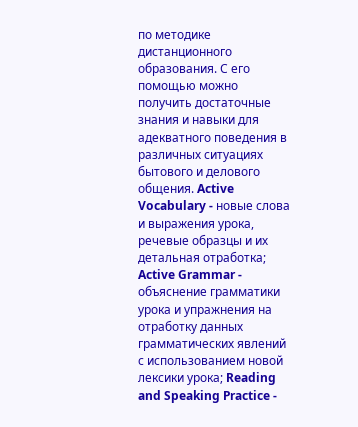по методике дистанционного образования. С его помощью можно получить достаточные знания и навыки для адекватного поведения в различных ситуациях бытового и делового общения. Active Vocabulary - новые слова и выражения урока, речевые образцы и их детальная отработка; Active Grammar - объяснение грамматики урока и упражнения на отработку данных грамматических явлений с использованием новой лексики урока; Reading and Speaking Practice -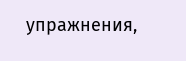упражнения,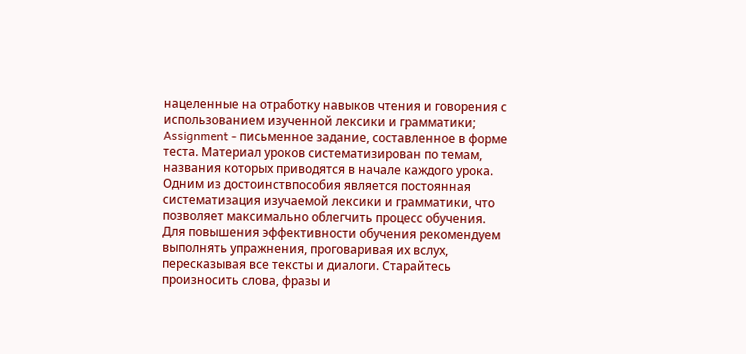нацеленные на отработку навыков чтения и говорения с использованием изученной лексики и грамматики; Assignment - письменное задание, составленное в форме теста. Материал уроков систематизирован по темам, названия которых приводятся в начале каждого урока. Одним из достоинствпособия является постоянная систематизация изучаемой лексики и грамматики, что позволяет максимально облегчить процесс обучения. Для повышения эффективности обучения рекомендуем выполнять упражнения, проговаривая их вслух, пересказывая все тексты и диалоги. Старайтесь произносить слова, фразы и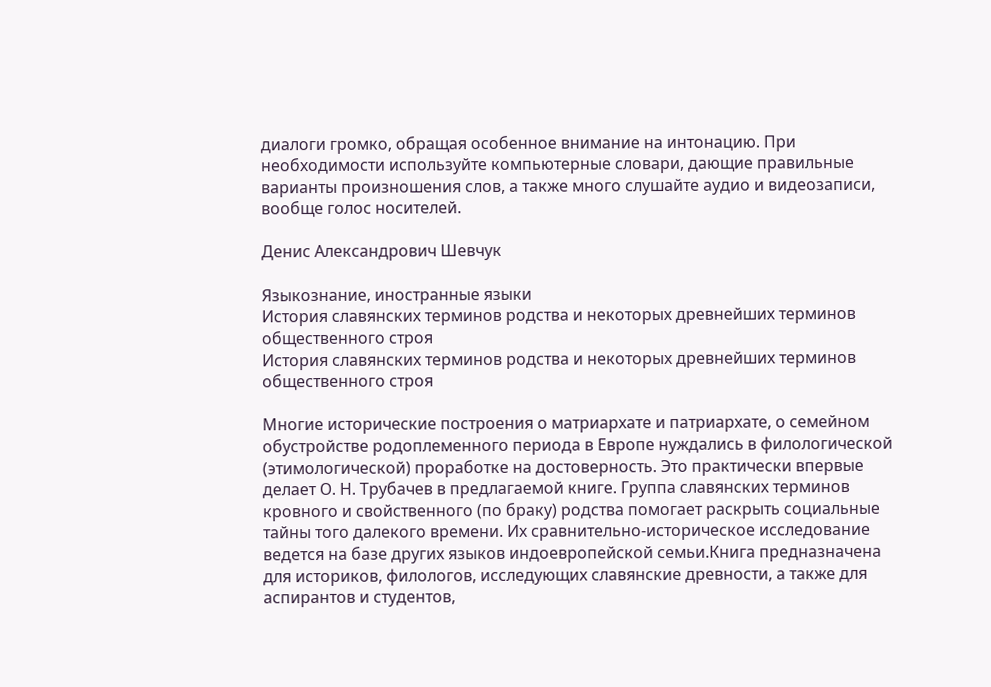диалоги громко, обращая особенное внимание на интонацию. При необходимости используйте компьютерные словари, дающие правильные варианты произношения слов, а также много слушайте аудио и видеозаписи, вообще голос носителей.

Денис Александрович Шевчук

Языкознание, иностранные языки
История славянских терминов родства и некоторых древнейших терминов общественного строя
История славянских терминов родства и некоторых древнейших терминов общественного строя

Многие исторические построения о матриархате и патриархате, о семейном обустройстве родоплеменного периода в Европе нуждались в филологической (этимологической) проработке на достоверность. Это практически впервые делает О. Н. Трубачев в предлагаемой книге. Группа славянских терминов кровного и свойственного (по браку) родства помогает раскрыть социальные тайны того далекого времени. Их сравнительно-историческое исследование ведется на базе других языков индоевропейской семьи.Книга предназначена для историков, филологов, исследующих славянские древности, а также для аспирантов и студентов,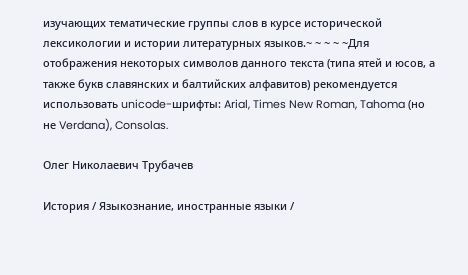изучающих тематические группы слов в курсе исторической лексикологии и истории литературных языков.~ ~ ~ ~ ~Для отображения некоторых символов данного текста (типа ятей и юсов, а также букв славянских и балтийских алфавитов) рекомендуется использовать unicode-шрифты: Arial, Times New Roman, Tahoma (но не Verdana), Consolas.

Олег Николаевич Трубачев

История / Языкознание, иностранные языки /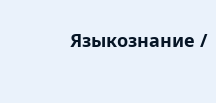Языкознание /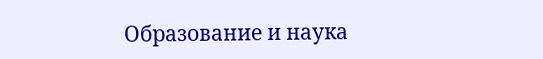Образование и наука